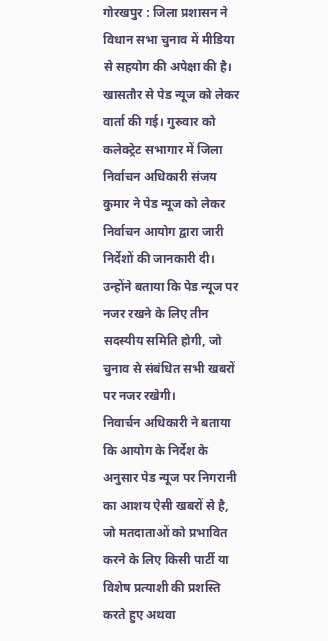गोरखपुर : जिला प्रशासन ने विधान सभा चुनाव में मीडिया से सहयोग की अपेक्षा की है। खासतौर से पेड न्यूज को लेकर वार्ता की गई। गुरुवार को कलेक्ट्रेट सभागार में जिला निर्वाचन अधिकारी संजय कुमार ने पेड न्यूज को लेकर निर्वाचन आयोग द्वारा जारी निर्देशों की जानकारी दी। उन्होंने बताया कि पेड न्यूज पर नजर रखने के लिए तीन सदस्यीय समिति होगी, जो चुनाव से संबंधित सभी खबरों पर नजर रखेगी।
निवार्चन अधिकारी ने बताया कि आयोग के निर्देश के अनुसार पेड न्यूज पर निगरानी का आशय ऐसी खबरों से है, जो मतदाताओं को प्रभावित करने के लिए किसी पार्टी या विशेष प्रत्याशी की प्रशस्ति करते हुए अथवा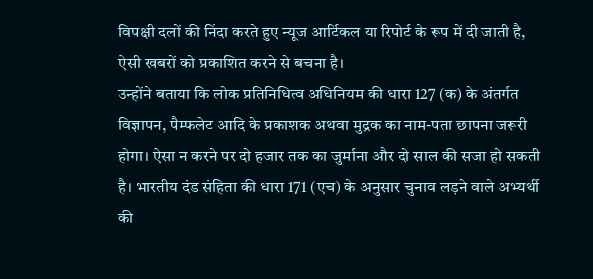विपक्षी दलों की निंदा करते हुए न्यूज आर्टिकल या रिपोर्ट के रूप में दी जाती है, ऐसी खबरों को प्रकाशित करने से बचना है।
उन्होंने बताया कि लोक प्रतिनिधित्व अधिनियम की धारा 127 (क) के अंतर्गत विज्ञापन, पैम्फलेट आदि के प्रकाशक अथवा मुद्रक का नाम-पता छापना जरूरी होगा। ऐसा न करने पर दो हजार तक का जुर्माना और दो साल की सजा हो सकती है। भारतीय दंड संहिता की धारा 171 (एच) के अनुसार चुनाव लड़ने वाले अभ्यर्थी की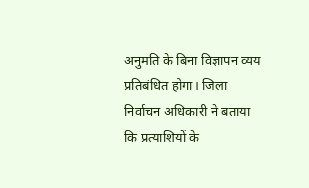अनुमति के बिना विज्ञापन व्यय प्रतिबंधित होगा। जिला निर्वाचन अधिकारी ने बताया कि प्रत्याशियों के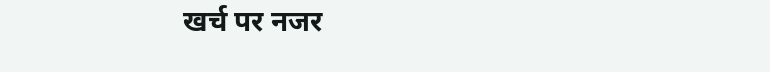खर्च पर नजर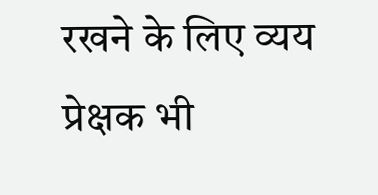रखने के लिए व्यय प्रेक्षक भी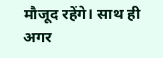मौजूद रहेंगे। साथ ही अगर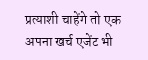प्रत्याशी चाहेंगे तो एक अपना खर्च एजेंट भी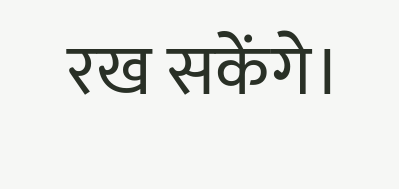रख सकेंगे।